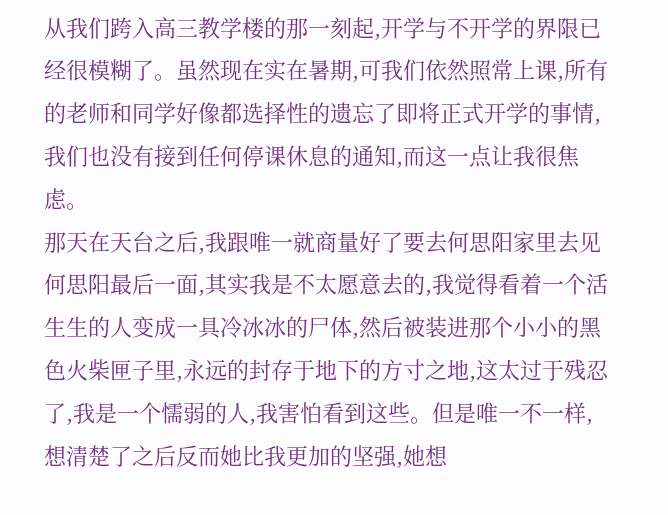从我们跨入高三教学楼的那一刻起,开学与不开学的界限已经很模糊了。虽然现在实在暑期,可我们依然照常上课,所有的老师和同学好像都选择性的遗忘了即将正式开学的事情,我们也没有接到任何停课休息的通知,而这一点让我很焦虑。
那天在天台之后,我跟唯一就商量好了要去何思阳家里去见何思阳最后一面,其实我是不太愿意去的,我觉得看着一个活生生的人变成一具冷冰冰的尸体,然后被装进那个小小的黑色火柴匣子里,永远的封存于地下的方寸之地,这太过于残忍了,我是一个懦弱的人,我害怕看到这些。但是唯一不一样,想清楚了之后反而她比我更加的坚强,她想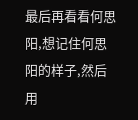最后再看看何思阳,想记住何思阳的样子,然后用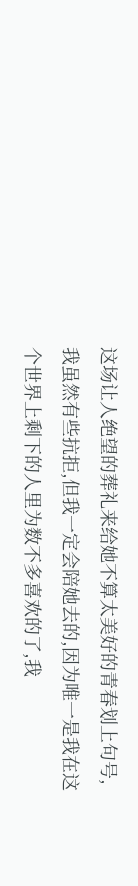这场让人绝望的葬礼来给她不算太美好的青春划上句号,我虽然有些抗拒,但我一定会陪她去的,因为唯一是我在这个世界上剩下的人里为数不多喜欢的了,我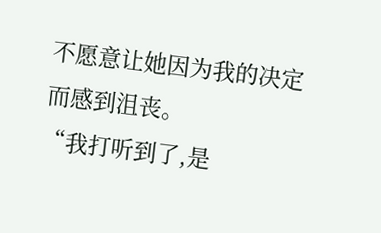不愿意让她因为我的决定而感到沮丧。
“我打听到了,是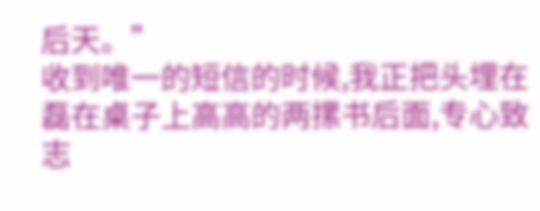后天。”
收到唯一的短信的时候,我正把头埋在磊在桌子上高高的两摞书后面,专心致志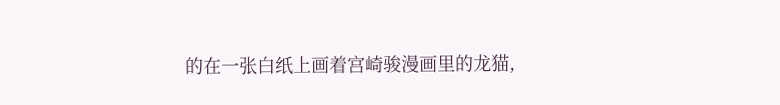的在一张白纸上画着宫崎骏漫画里的龙猫,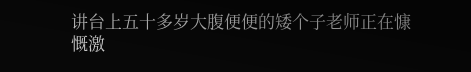讲台上五十多岁大腹便便的矮个子老师正在慷慨激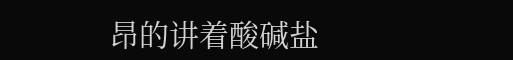昂的讲着酸碱盐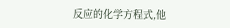反应的化学方程式,他